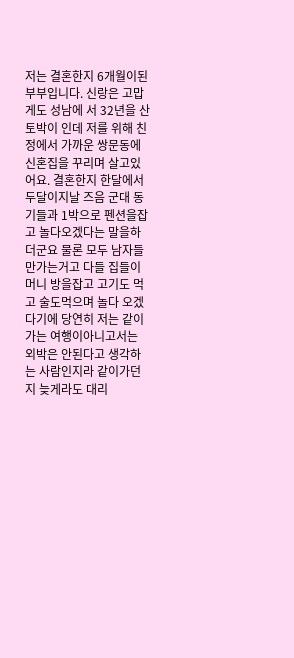저는 결혼한지 6개월이된 부부입니다. 신랑은 고맙게도 성남에 서 32년을 산 토박이 인데 저를 위해 친정에서 가까운 쌍문동에 신혼집을 꾸리며 살고있어요. 결혼한지 한달에서 두달이지날 즈음 군대 동기들과 1박으로 펜션을잡고 놀다오겠다는 말을하더군요 물론 모두 남자들만가는거고 다들 집들이 머니 방을잡고 고기도 먹고 술도먹으며 놀다 오겠다기에 당연히 저는 같이가는 여행이아니고서는 외박은 안된다고 생각하는 사람인지라 같이가던지 늦게라도 대리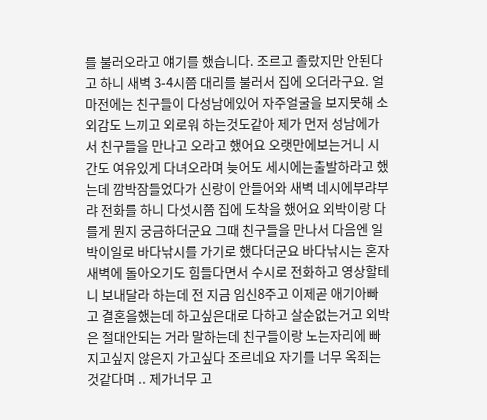를 불러오라고 얘기를 했습니다. 조르고 졸랐지만 안된다고 하니 새벽 3-4시쯤 대리를 불러서 집에 오더라구요. 얼마전에는 친구들이 다성남에있어 자주얼굴을 보지못해 소외감도 느끼고 외로워 하는것도같아 제가 먼저 성남에가서 친구들을 만나고 오라고 했어요 오랫만에보는거니 시간도 여유있게 다녀오라며 늦어도 세시에는출발하라고 했는데 깜박잠들었다가 신랑이 안들어와 새벽 네시에부랴부랴 전화를 하니 다섯시쯤 집에 도착을 했어요 외박이랑 다를게 뭔지 궁금하더군요 그때 친구들을 만나서 다음엔 일박이일로 바다낚시를 가기로 했다더군요 바다낚시는 혼자 새벽에 돌아오기도 힘들다면서 수시로 전화하고 영상할테니 보내달라 하는데 전 지금 임신8주고 이제곧 애기아빠고 결혼을했는데 하고싶은대로 다하고 살순없는거고 외박은 절대안되는 거라 말하는데 친구들이랑 노는자리에 빠지고싶지 않은지 가고싶다 조르네요 자기를 너무 옥죄는것같다며 .. 제가너무 고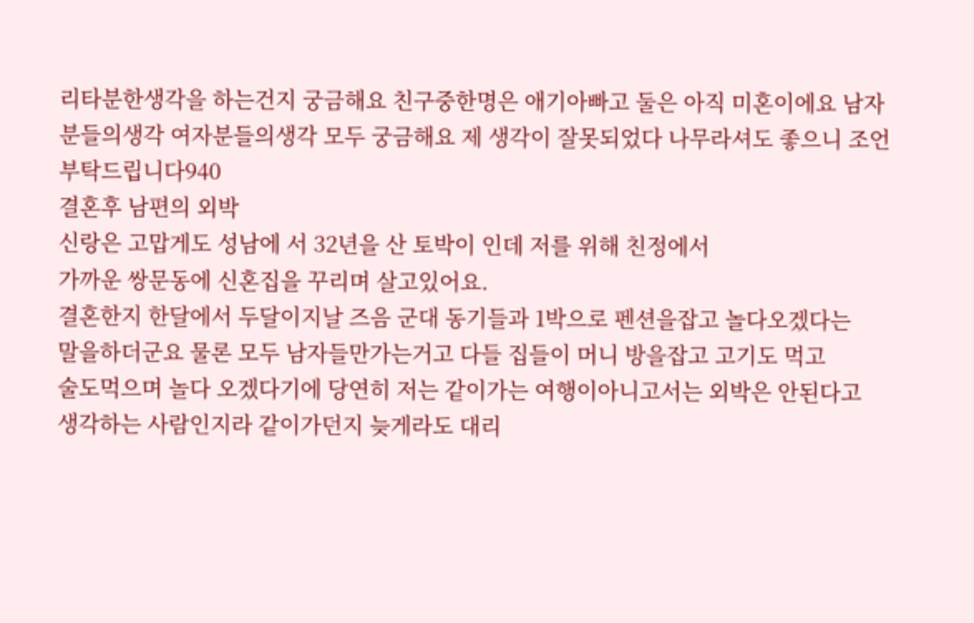리타분한생각을 하는건지 궁금해요 친구중한명은 애기아빠고 둘은 아직 미혼이에요 남자분들의생각 여자분들의생각 모두 궁금해요 제 생각이 잘못되었다 나무라셔도 좋으니 조언 부탁드립니다940
결혼후 남편의 외박
신랑은 고맙게도 성남에 서 32년을 산 토박이 인데 저를 위해 친정에서
가까운 쌍문동에 신혼집을 꾸리며 살고있어요.
결혼한지 한달에서 두달이지날 즈음 군대 동기들과 1박으로 펜션을잡고 놀다오겠다는
말을하더군요 물론 모두 남자들만가는거고 다들 집들이 머니 방을잡고 고기도 먹고
술도먹으며 놀다 오겠다기에 당연히 저는 같이가는 여행이아니고서는 외박은 안된다고
생각하는 사람인지라 같이가던지 늦게라도 대리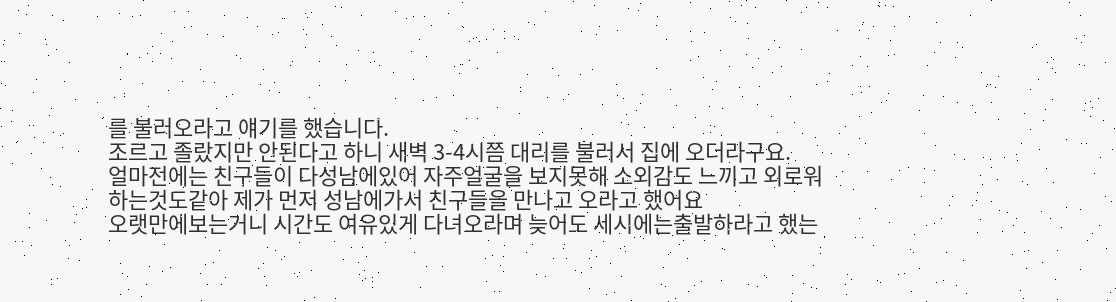를 불러오라고 얘기를 했습니다.
조르고 졸랐지만 안된다고 하니 새벽 3-4시쯤 대리를 불러서 집에 오더라구요.
얼마전에는 친구들이 다성남에있어 자주얼굴을 보지못해 소외감도 느끼고 외로워
하는것도같아 제가 먼저 성남에가서 친구들을 만나고 오라고 했어요
오랫만에보는거니 시간도 여유있게 다녀오라며 늦어도 세시에는출발하라고 했는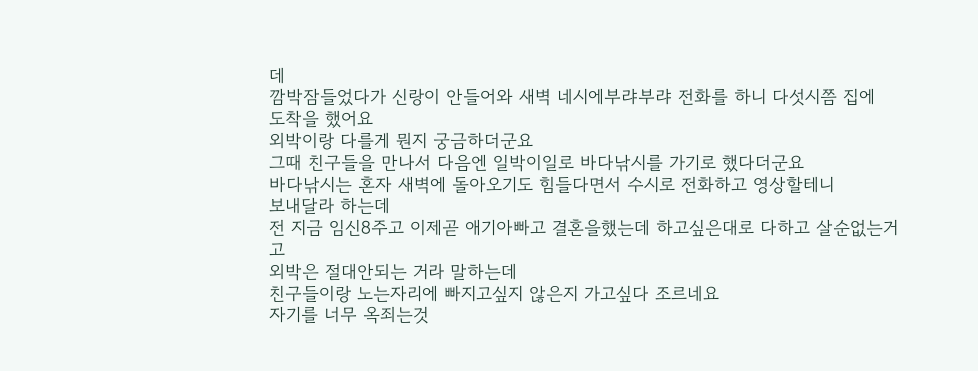데
깜박잠들었다가 신랑이 안들어와 새벽 네시에부랴부랴 전화를 하니 다섯시쯤 집에
도착을 했어요
외박이랑 다를게 뭔지 궁금하더군요
그때 친구들을 만나서 다음엔 일박이일로 바다낚시를 가기로 했다더군요
바다낚시는 혼자 새벽에 돌아오기도 힘들다면서 수시로 전화하고 영상할테니
보내달라 하는데
전 지금 임신8주고 이제곧 애기아빠고 결혼을했는데 하고싶은대로 다하고 살순없는거고
외박은 절대안되는 거라 말하는데
친구들이랑 노는자리에 빠지고싶지 않은지 가고싶다 조르네요
자기를 너무 옥죄는것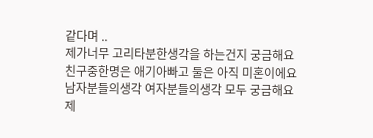같다며 ..
제가너무 고리타분한생각을 하는건지 궁금해요
친구중한명은 애기아빠고 둘은 아직 미혼이에요
남자분들의생각 여자분들의생각 모두 궁금해요
제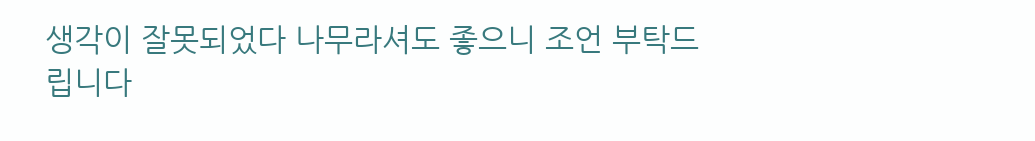생각이 잘못되었다 나무라셔도 좋으니 조언 부탁드립니다